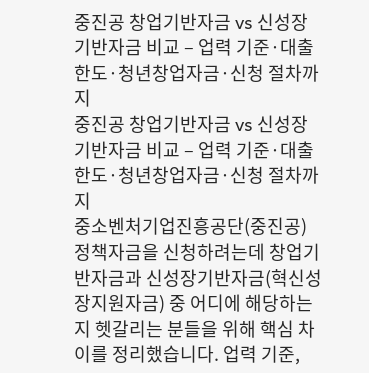중진공 창업기반자금 vs 신성장기반자금 비교 – 업력 기준·대출 한도·청년창업자금·신청 절차까지
중진공 창업기반자금 vs 신성장기반자금 비교 – 업력 기준·대출 한도·청년창업자금·신청 절차까지
중소벤처기업진흥공단(중진공) 정책자금을 신청하려는데 창업기반자금과 신성장기반자금(혁신성장지원자금) 중 어디에 해당하는지 헷갈리는 분들을 위해 핵심 차이를 정리했습니다. 업력 기준,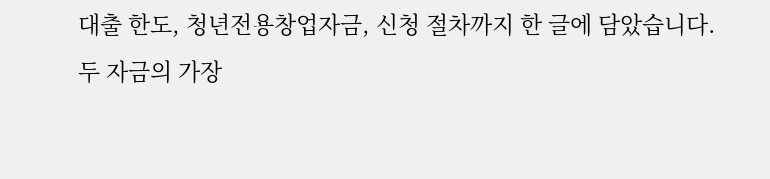대출 한도, 청년전용창업자금, 신청 절차까지 한 글에 담았습니다.
두 자금의 가장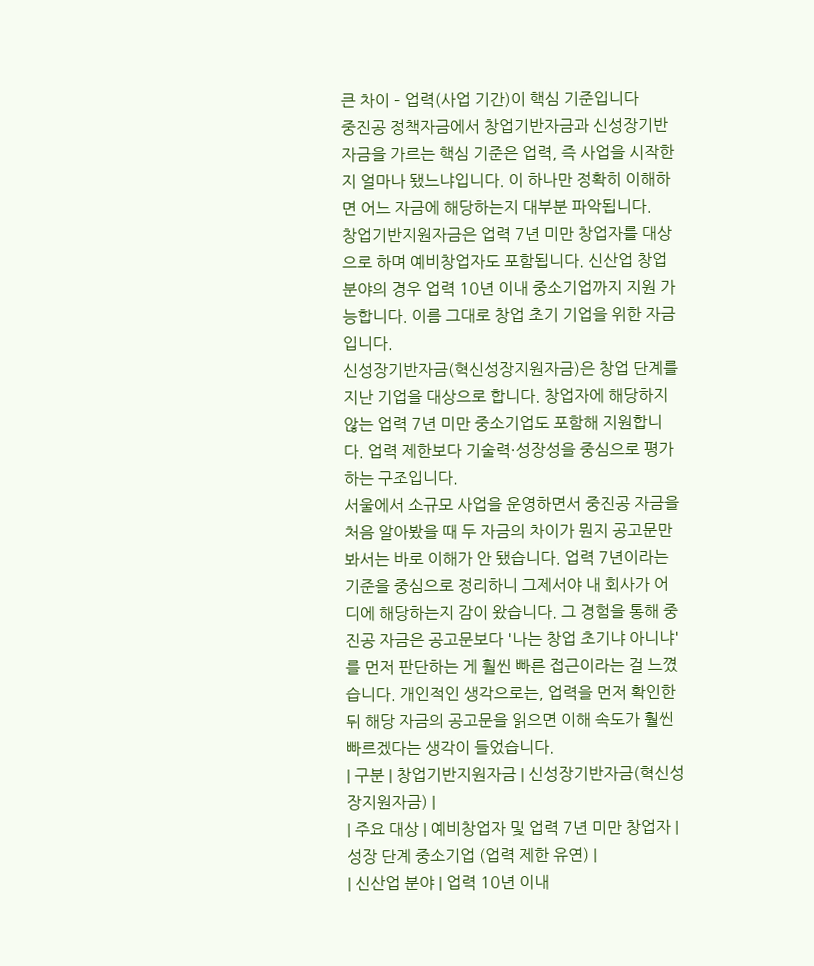큰 차이 – 업력(사업 기간)이 핵심 기준입니다
중진공 정책자금에서 창업기반자금과 신성장기반자금을 가르는 핵심 기준은 업력, 즉 사업을 시작한 지 얼마나 됐느냐입니다. 이 하나만 정확히 이해하면 어느 자금에 해당하는지 대부분 파악됩니다.
창업기반지원자금은 업력 7년 미만 창업자를 대상으로 하며 예비창업자도 포함됩니다. 신산업 창업 분야의 경우 업력 10년 이내 중소기업까지 지원 가능합니다. 이름 그대로 창업 초기 기업을 위한 자금입니다.
신성장기반자금(혁신성장지원자금)은 창업 단계를 지난 기업을 대상으로 합니다. 창업자에 해당하지 않는 업력 7년 미만 중소기업도 포함해 지원합니다. 업력 제한보다 기술력·성장성을 중심으로 평가하는 구조입니다.
서울에서 소규모 사업을 운영하면서 중진공 자금을 처음 알아봤을 때 두 자금의 차이가 뭔지 공고문만 봐서는 바로 이해가 안 됐습니다. 업력 7년이라는 기준을 중심으로 정리하니 그제서야 내 회사가 어디에 해당하는지 감이 왔습니다. 그 경험을 통해 중진공 자금은 공고문보다 '나는 창업 초기냐 아니냐'를 먼저 판단하는 게 훨씬 빠른 접근이라는 걸 느꼈습니다. 개인적인 생각으로는, 업력을 먼저 확인한 뒤 해당 자금의 공고문을 읽으면 이해 속도가 훨씬 빠르겠다는 생각이 들었습니다.
| 구분 | 창업기반지원자금 | 신성장기반자금(혁신성장지원자금) |
| 주요 대상 | 예비창업자 및 업력 7년 미만 창업자 | 성장 단계 중소기업 (업력 제한 유연) |
| 신산업 분야 | 업력 10년 이내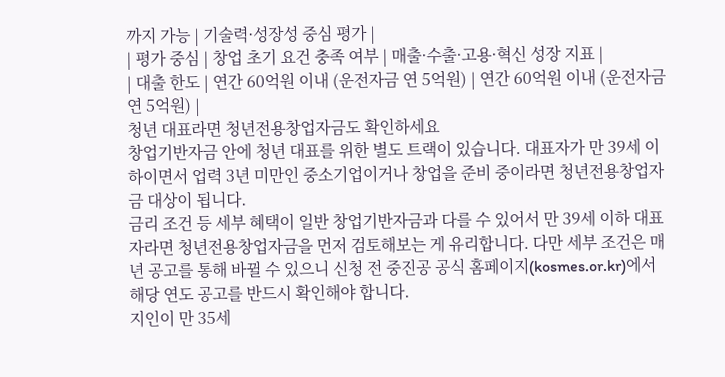까지 가능 | 기술력·성장성 중심 평가 |
| 평가 중심 | 창업 초기 요건 충족 여부 | 매출·수출·고용·혁신 성장 지표 |
| 대출 한도 | 연간 60억원 이내 (운전자금 연 5억원) | 연간 60억원 이내 (운전자금 연 5억원) |
청년 대표라면 청년전용창업자금도 확인하세요
창업기반자금 안에 청년 대표를 위한 별도 트랙이 있습니다. 대표자가 만 39세 이하이면서 업력 3년 미만인 중소기업이거나 창업을 준비 중이라면 청년전용창업자금 대상이 됩니다.
금리 조건 등 세부 혜택이 일반 창업기반자금과 다를 수 있어서 만 39세 이하 대표자라면 청년전용창업자금을 먼저 검토해보는 게 유리합니다. 다만 세부 조건은 매년 공고를 통해 바뀔 수 있으니 신청 전 중진공 공식 홈페이지(kosmes.or.kr)에서 해당 연도 공고를 반드시 확인해야 합니다.
지인이 만 35세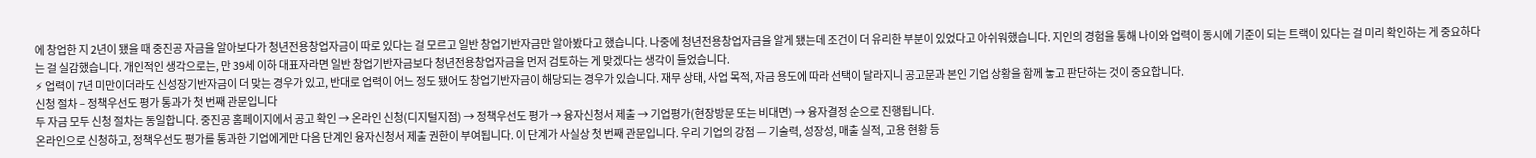에 창업한 지 2년이 됐을 때 중진공 자금을 알아보다가 청년전용창업자금이 따로 있다는 걸 모르고 일반 창업기반자금만 알아봤다고 했습니다. 나중에 청년전용창업자금을 알게 됐는데 조건이 더 유리한 부분이 있었다고 아쉬워했습니다. 지인의 경험을 통해 나이와 업력이 동시에 기준이 되는 트랙이 있다는 걸 미리 확인하는 게 중요하다는 걸 실감했습니다. 개인적인 생각으로는, 만 39세 이하 대표자라면 일반 창업기반자금보다 청년전용창업자금을 먼저 검토하는 게 맞겠다는 생각이 들었습니다.
⚡ 업력이 7년 미만이더라도 신성장기반자금이 더 맞는 경우가 있고, 반대로 업력이 어느 정도 됐어도 창업기반자금이 해당되는 경우가 있습니다. 재무 상태, 사업 목적, 자금 용도에 따라 선택이 달라지니 공고문과 본인 기업 상황을 함께 놓고 판단하는 것이 중요합니다.
신청 절차 – 정책우선도 평가 통과가 첫 번째 관문입니다
두 자금 모두 신청 절차는 동일합니다. 중진공 홈페이지에서 공고 확인 → 온라인 신청(디지털지점) → 정책우선도 평가 → 융자신청서 제출 → 기업평가(현장방문 또는 비대면) → 융자결정 순으로 진행됩니다.
온라인으로 신청하고, 정책우선도 평가를 통과한 기업에게만 다음 단계인 융자신청서 제출 권한이 부여됩니다. 이 단계가 사실상 첫 번째 관문입니다. 우리 기업의 강점 — 기술력, 성장성, 매출 실적, 고용 현황 등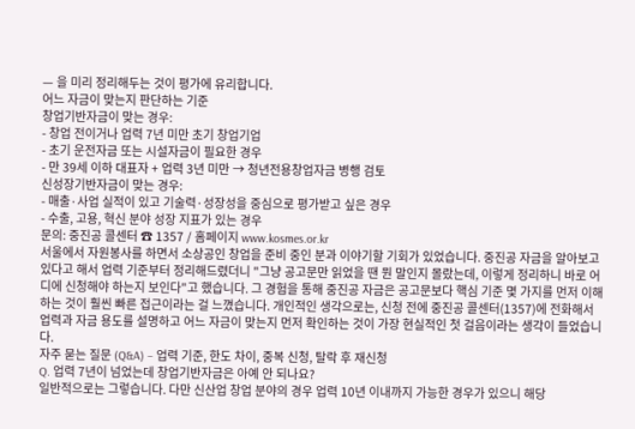— 을 미리 정리해두는 것이 평가에 유리합니다.
어느 자금이 맞는지 판단하는 기준
창업기반자금이 맞는 경우:
- 창업 전이거나 업력 7년 미만 초기 창업기업
- 초기 운전자금 또는 시설자금이 필요한 경우
- 만 39세 이하 대표자 + 업력 3년 미만 → 청년전용창업자금 병행 검토
신성장기반자금이 맞는 경우:
- 매출·사업 실적이 있고 기술력·성장성을 중심으로 평가받고 싶은 경우
- 수출, 고용, 혁신 분야 성장 지표가 있는 경우
문의: 중진공 콜센터 ☎ 1357 / 홈페이지 www.kosmes.or.kr
서울에서 자원봉사를 하면서 소상공인 창업을 준비 중인 분과 이야기할 기회가 있었습니다. 중진공 자금을 알아보고 있다고 해서 업력 기준부터 정리해드렸더니 "그냥 공고문만 읽었을 땐 뭔 말인지 몰랐는데, 이렇게 정리하니 바로 어디에 신청해야 하는지 보인다"고 했습니다. 그 경험을 통해 중진공 자금은 공고문보다 핵심 기준 몇 가지를 먼저 이해하는 것이 훨씬 빠른 접근이라는 걸 느꼈습니다. 개인적인 생각으로는, 신청 전에 중진공 콜센터(1357)에 전화해서 업력과 자금 용도를 설명하고 어느 자금이 맞는지 먼저 확인하는 것이 가장 현실적인 첫 걸음이라는 생각이 들었습니다.
자주 묻는 질문 (Q&A) – 업력 기준, 한도 차이, 중복 신청, 탈락 후 재신청
Q. 업력 7년이 넘었는데 창업기반자금은 아예 안 되나요?
일반적으로는 그렇습니다. 다만 신산업 창업 분야의 경우 업력 10년 이내까지 가능한 경우가 있으니 해당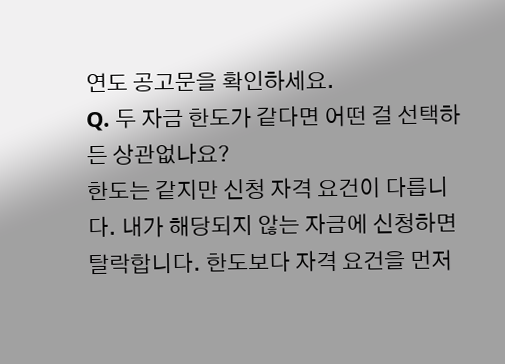연도 공고문을 확인하세요.
Q. 두 자금 한도가 같다면 어떤 걸 선택하든 상관없나요?
한도는 같지만 신청 자격 요건이 다릅니다. 내가 해당되지 않는 자금에 신청하면 탈락합니다. 한도보다 자격 요건을 먼저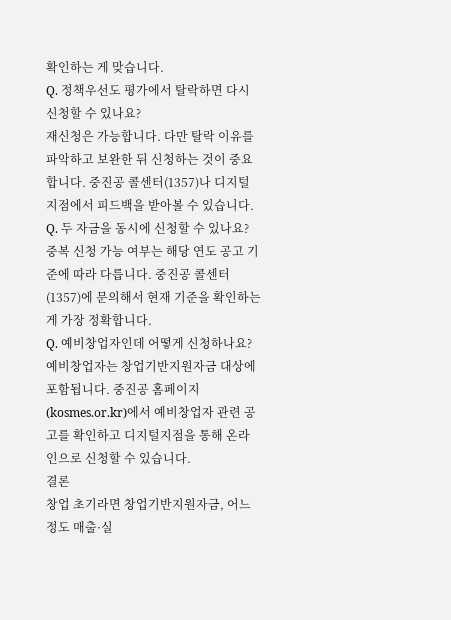확인하는 게 맞습니다.
Q. 정책우선도 평가에서 탈락하면 다시 신청할 수 있나요?
재신청은 가능합니다. 다만 탈락 이유를 파악하고 보완한 뒤 신청하는 것이 중요합니다. 중진공 콜센터(1357)나 디지털지점에서 피드백을 받아볼 수 있습니다.
Q. 두 자금을 동시에 신청할 수 있나요?
중복 신청 가능 여부는 해당 연도 공고 기준에 따라 다릅니다. 중진공 콜센터(1357)에 문의해서 현재 기준을 확인하는 게 가장 정확합니다.
Q. 예비창업자인데 어떻게 신청하나요?
예비창업자는 창업기반지원자금 대상에 포함됩니다. 중진공 홈페이지(kosmes.or.kr)에서 예비창업자 관련 공고를 확인하고 디지털지점을 통해 온라인으로 신청할 수 있습니다.
결론
창업 초기라면 창업기반지원자금, 어느 정도 매출·실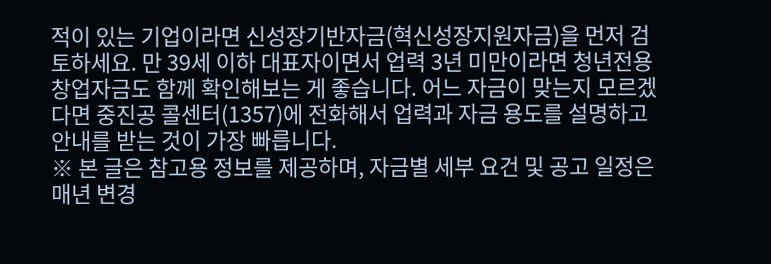적이 있는 기업이라면 신성장기반자금(혁신성장지원자금)을 먼저 검토하세요. 만 39세 이하 대표자이면서 업력 3년 미만이라면 청년전용창업자금도 함께 확인해보는 게 좋습니다. 어느 자금이 맞는지 모르겠다면 중진공 콜센터(1357)에 전화해서 업력과 자금 용도를 설명하고 안내를 받는 것이 가장 빠릅니다.
※ 본 글은 참고용 정보를 제공하며, 자금별 세부 요건 및 공고 일정은 매년 변경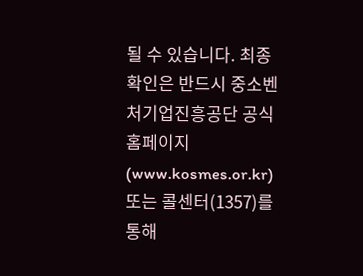될 수 있습니다. 최종 확인은 반드시 중소벤처기업진흥공단 공식 홈페이지(www.kosmes.or.kr) 또는 콜센터(1357)를 통해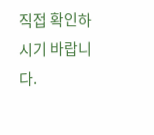직접 확인하시기 바랍니다.